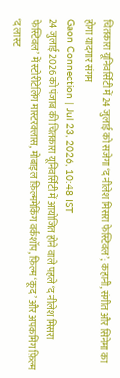चितकारा यूनिवर्सिटी में 24 जुलाई को सजेगा ‘द नीलेश मिसरा फेस्टिवल’; कहानी, संगीत और सिनेमा का होगा यादगार संगम
Gaon Connection | Jul 23, 2026, 10:48 IST
24 जुलाई 2026 को पंजाब की चितकारा यूनिवर्सिटी में आयोजित होने वाले पहले ‘द नीलेश मिसरा फेस्टिवल’ में स्टोरीटेलिंग मास्टरक्लास, मोबाइल फ़िल्ममेकिंग वर्कशॉप, फ़िल्म ‘कूद’ और अपकमिंग फ़िल्म ‘द लास्ट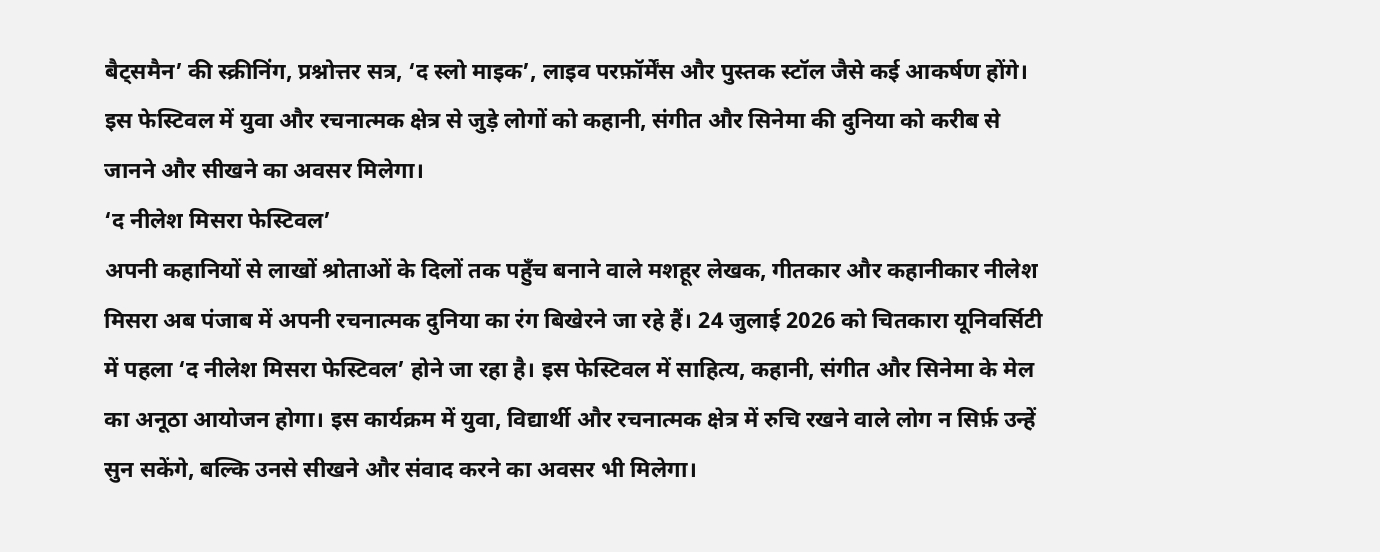बैट्समैन’ की स्क्रीनिंग, प्रश्नोत्तर सत्र, ‘द स्लो माइक’, लाइव परफ़ॉर्मेंस और पुस्तक स्टॉल जैसे कई आकर्षण होंगे। इस फेस्टिवल में युवा और रचनात्मक क्षेत्र से जुड़े लोगों को कहानी, संगीत और सिनेमा की दुनिया को करीब से जानने और सीखने का अवसर मिलेगा।
‘द नीलेश मिसरा फेस्टिवल’
अपनी कहानियों से लाखों श्रोताओं के दिलों तक पहुँच बनाने वाले मशहूर लेखक, गीतकार और कहानीकार नीलेश मिसरा अब पंजाब में अपनी रचनात्मक दुनिया का रंग बिखेरने जा रहे हैं। 24 जुलाई 2026 को चितकारा यूनिवर्सिटी में पहला ‘द नीलेश मिसरा फेस्टिवल’ होने जा रहा है। इस फेस्टिवल में साहित्य, कहानी, संगीत और सिनेमा के मेल का अनूठा आयोजन होगा। इस कार्यक्रम में युवा, विद्यार्थी और रचनात्मक क्षेत्र में रुचि रखने वाले लोग न सिर्फ़ उन्हें सुन सकेंगे, बल्कि उनसे सीखने और संवाद करने का अवसर भी मिलेगा।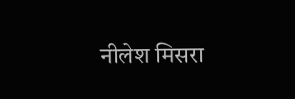नीलेश मिसरा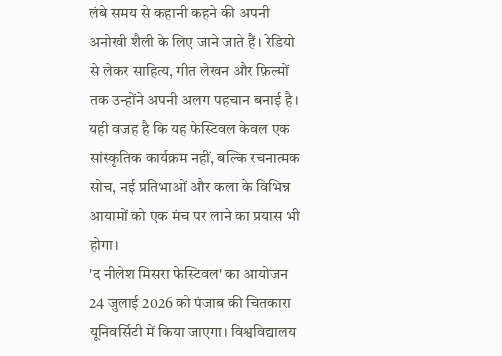लंबे समय से कहानी कहने की अपनी अनोखी शैली के लिए जाने जाते हैं। रेडियो से लेकर साहित्य, गीत लेखन और फ़िल्मों तक उन्होंने अपनी अलग पहचान बनाई है। यही वजह है कि यह फेस्टिवल केवल एक सांस्कृतिक कार्यक्रम नहीं, बल्कि रचनात्मक सोच, नई प्रतिभाओं और कला के विभिन्न आयामों को एक मंच पर लाने का प्रयास भी होगा।
'द नीलेश मिसरा फेस्टिवल' का आयोजन 24 जुलाई 2026 को पंजाब की चितकारा यूनिवर्सिटी में किया जाएगा। विश्वविद्यालय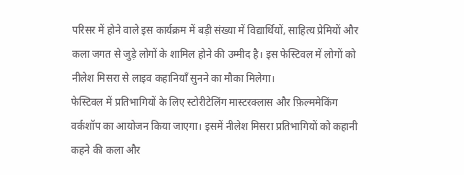परिसर में होने वाले इस कार्यक्रम में बड़ी संख्या में विद्यार्थियों, साहित्य प्रेमियों और कला जगत से जुड़े लोगों के शामिल होने की उम्मीद है। इस फेस्टिवल में लोगों को नीलेश मिसरा से लाइव कहानियाँ सुनने का मौका मिलेगा।
फेस्टिवल में प्रतिभागियों के लिए स्टोरीटेलिंग मास्टरक्लास और फ़िल्ममेकिंग वर्कशॉप का आयोजन किया जाएगा। इसमें नीलेश मिसरा प्रतिभागियों को कहानी कहने की कला और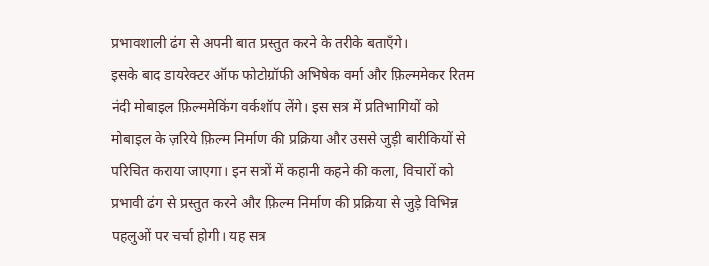प्रभावशाली ढंग से अपनी बात प्रस्तुत करने के तरीके बताएँगे।
इसके बाद डायरेक्टर ऑफ फोटोग्रॉफी अभिषेक वर्मा और फ़िल्ममेकर रितम नंदी मोबाइल फ़िल्ममेकिंग वर्कशॉप लेंगे। इस सत्र में प्रतिभागियों को मोबाइल के ज़रिये फ़िल्म निर्माण की प्रक्रिया और उससे जुड़ी बारीकियों से परिचित कराया जाएगा। इन सत्रों में कहानी कहने की कला, विचारों को प्रभावी ढंग से प्रस्तुत करने और फ़िल्म निर्माण की प्रक्रिया से जुड़े विभिन्न पहलुओं पर चर्चा होगी। यह सत्र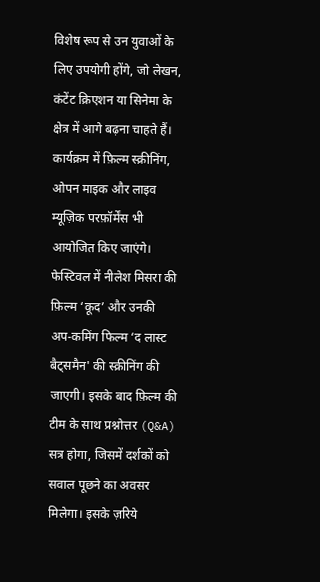विशेष रूप से उन युवाओं के लिए उपयोगी होंगे, जो लेखन, कंटेंट क्रिएशन या सिनेमा के क्षेत्र में आगे बढ़ना चाहते हैं।
कार्यक्रम में फ़िल्म स्क्रीनिंग, ओपन माइक और लाइव म्यूज़िक परफ़ॉर्मेंस भी आयोजित किए जाएंगे। फेस्टिवल में नीलेश मिसरा की फ़िल्म ‘कूद’ और उनकी अप-कमिंग फिल्म ‘द लास्ट बैट्समैन' की स्क्रीनिंग की जाएगी। इसके बाद फ़िल्म की टीम के साथ प्रश्नोत्तर (Q&A) सत्र होगा, जिसमें दर्शकों को सवाल पूछने का अवसर मिलेगा। इसके ज़रिये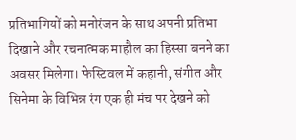प्रतिभागियों को मनोरंजन के साथ अपनी प्रतिभा दिखाने और रचनात्मक माहौल का हिस्सा बनने का अवसर मिलेगा। फेस्टिवल में कहानी, संगीत और सिनेमा के विभिन्न रंग एक ही मंच पर देखने को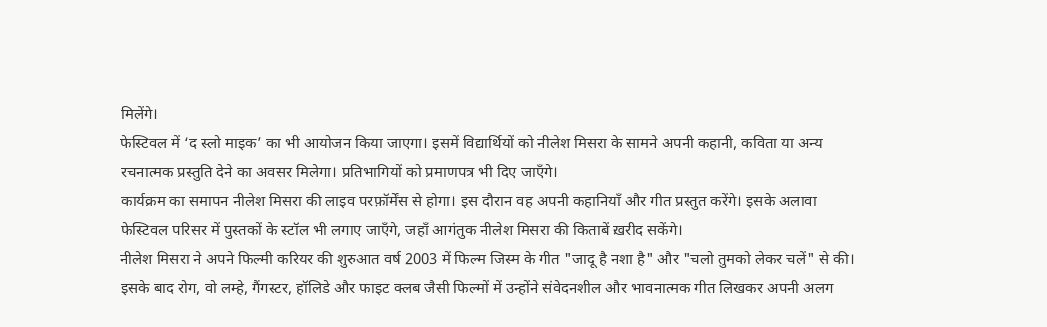मिलेंगे।
फेस्टिवल में ‘द स्लो माइक’ का भी आयोजन किया जाएगा। इसमें विद्यार्थियों को नीलेश मिसरा के सामने अपनी कहानी, कविता या अन्य रचनात्मक प्रस्तुति देने का अवसर मिलेगा। प्रतिभागियों को प्रमाणपत्र भी दिए जाएँगे।
कार्यक्रम का समापन नीलेश मिसरा की लाइव परफ़ॉर्मेंस से होगा। इस दौरान वह अपनी कहानियाँ और गीत प्रस्तुत करेंगे। इसके अलावा फेस्टिवल परिसर में पुस्तकों के स्टॉल भी लगाए जाएँगे, जहाँ आगंतुक नीलेश मिसरा की किताबें ख़रीद सकेंगे।
नीलेश मिसरा ने अपने फिल्मी करियर की शुरुआत वर्ष 2003 में फिल्म जिस्म के गीत "जादू है नशा है" और "चलो तुमको लेकर चलें" से की। इसके बाद रोग, वो लम्हे, गैंगस्टर, हॉलिडे और फाइट क्लब जैसी फिल्मों में उन्होंने संवेदनशील और भावनात्मक गीत लिखकर अपनी अलग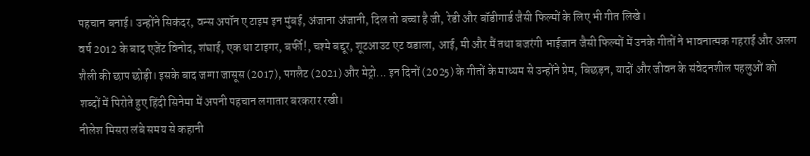पहचान बनाई। उन्होंने सिकंदर, वन्स अपॉन ए टाइम इन मुंबई, अंजाना अंजानी, दिल तो बच्चा है जी, रेडी और बॉडीगार्ड जैसी फिल्मों के लिए भी गीत लिखे।
वर्ष 2012 के बाद एजेंट विनोद, शंघाई, एक था टाइगर, बर्फी!, चश्मे बद्दूर, शूटआउट एट वडाला, आई, मी और मैं तथा बजरंगी भाईजान जैसी फिल्मों में उनके गीतों ने भावनात्मक गहराई और अलग शैली की छाप छोड़ी। इसके बाद जग्गा जासूस (2017), पगलैट (2021) और मेट्रो... इन दिनों (2025) के गीतों के माध्यम से उन्होंने प्रेम, बिछड़न, यादों और जीवन के संवेदनशील पहलुओं को शब्दों में पिरोते हुए हिंदी सिनेमा में अपनी पहचान लगातार बरकरार रखी।
नीलेश मिसरा लंबे समय से कहानी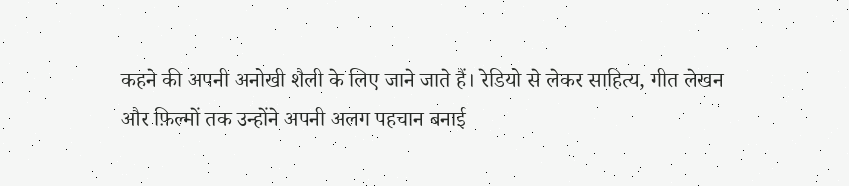कहने की अपनी अनोखी शैली के लिए जाने जाते हैं। रेडियो से लेकर साहित्य, गीत लेखन और फ़िल्मों तक उन्होंने अपनी अलग पहचान बनाई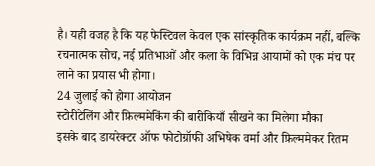है। यही वजह है कि यह फेस्टिवल केवल एक सांस्कृतिक कार्यक्रम नहीं, बल्कि रचनात्मक सोच, नई प्रतिभाओं और कला के विभिन्न आयामों को एक मंच पर लाने का प्रयास भी होगा।
24 जुलाई को होगा आयोजन
स्टोरीटेलिंग और फ़िल्ममेकिंग की बारीकियाँ सीखने का मिलेगा मौका
इसके बाद डायरेक्टर ऑफ फोटोग्रॉफी अभिषेक वर्मा और फ़िल्ममेकर रितम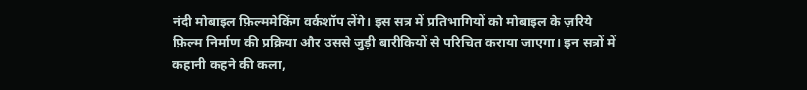नंदी मोबाइल फ़िल्ममेकिंग वर्कशॉप लेंगे। इस सत्र में प्रतिभागियों को मोबाइल के ज़रिये फ़िल्म निर्माण की प्रक्रिया और उससे जुड़ी बारीकियों से परिचित कराया जाएगा। इन सत्रों में कहानी कहने की कला,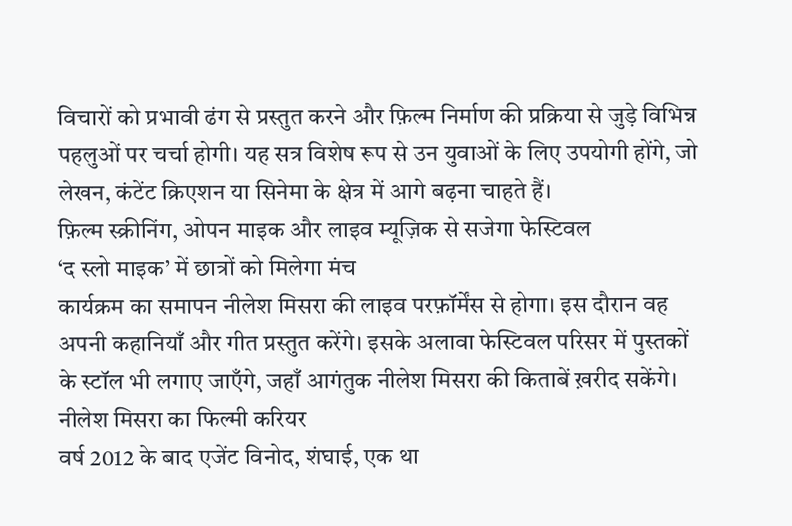विचारों को प्रभावी ढंग से प्रस्तुत करने और फ़िल्म निर्माण की प्रक्रिया से जुड़े विभिन्न पहलुओं पर चर्चा होगी। यह सत्र विशेष रूप से उन युवाओं के लिए उपयोगी होंगे, जो लेखन, कंटेंट क्रिएशन या सिनेमा के क्षेत्र में आगे बढ़ना चाहते हैं।
फ़िल्म स्क्रीनिंग, ओपन माइक और लाइव म्यूज़िक से सजेगा फेस्टिवल
‘द स्लो माइक’ में छात्रों को मिलेगा मंच
कार्यक्रम का समापन नीलेश मिसरा की लाइव परफ़ॉर्मेंस से होगा। इस दौरान वह अपनी कहानियाँ और गीत प्रस्तुत करेंगे। इसके अलावा फेस्टिवल परिसर में पुस्तकों के स्टॉल भी लगाए जाएँगे, जहाँ आगंतुक नीलेश मिसरा की किताबें ख़रीद सकेंगे।
नीलेश मिसरा का फिल्मी करियर
वर्ष 2012 के बाद एजेंट विनोद, शंघाई, एक था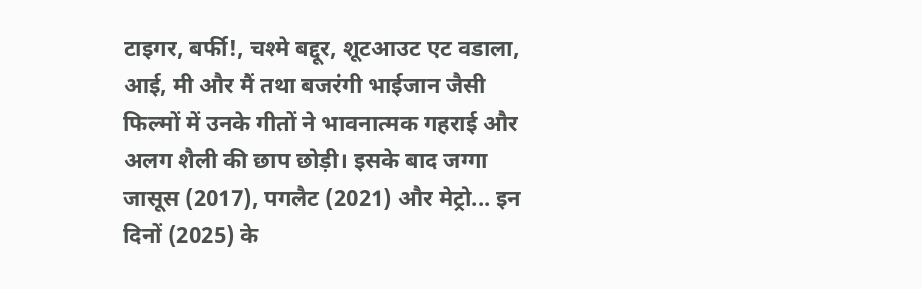टाइगर, बर्फी!, चश्मे बद्दूर, शूटआउट एट वडाला, आई, मी और मैं तथा बजरंगी भाईजान जैसी फिल्मों में उनके गीतों ने भावनात्मक गहराई और अलग शैली की छाप छोड़ी। इसके बाद जग्गा जासूस (2017), पगलैट (2021) और मेट्रो... इन दिनों (2025) के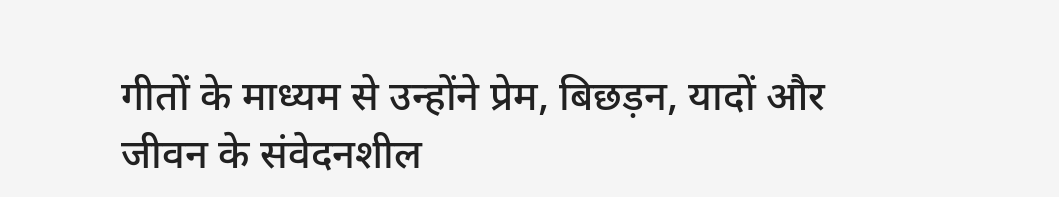गीतों के माध्यम से उन्होंने प्रेम, बिछड़न, यादों और जीवन के संवेदनशील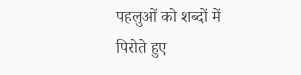पहलुओं को शब्दों में पिरोते हुए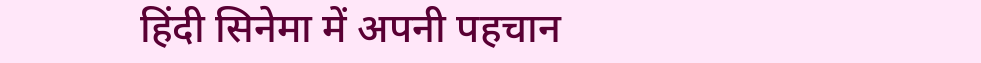हिंदी सिनेमा में अपनी पहचान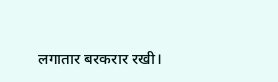लगातार बरकरार रखी।